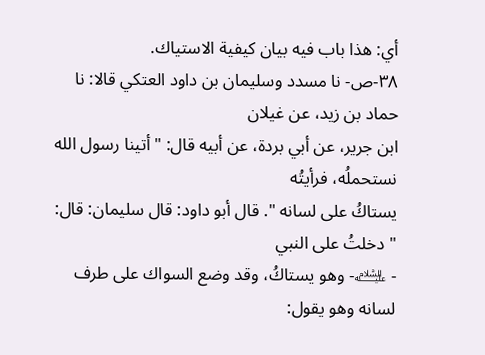أي: هذا باب فيه بيان كيفية الاستياك.
٣٨-ص- نا مسدد وسليمان بن داود العتكي قالا: نا حماد بن زيد، عن غيلان
ابن جرير، عن أبي بردة، عن أبيه قال: " أتينا رسول الله نستحملُه، فرأيتُه
يستاكُ على لسانه ". قال أبو داود: قال سليمان: قال: " دخلتُ على النبي
- ﵇- وهو يستاكُ، وقد وضع السواك على طرف لسانه وهو يقول: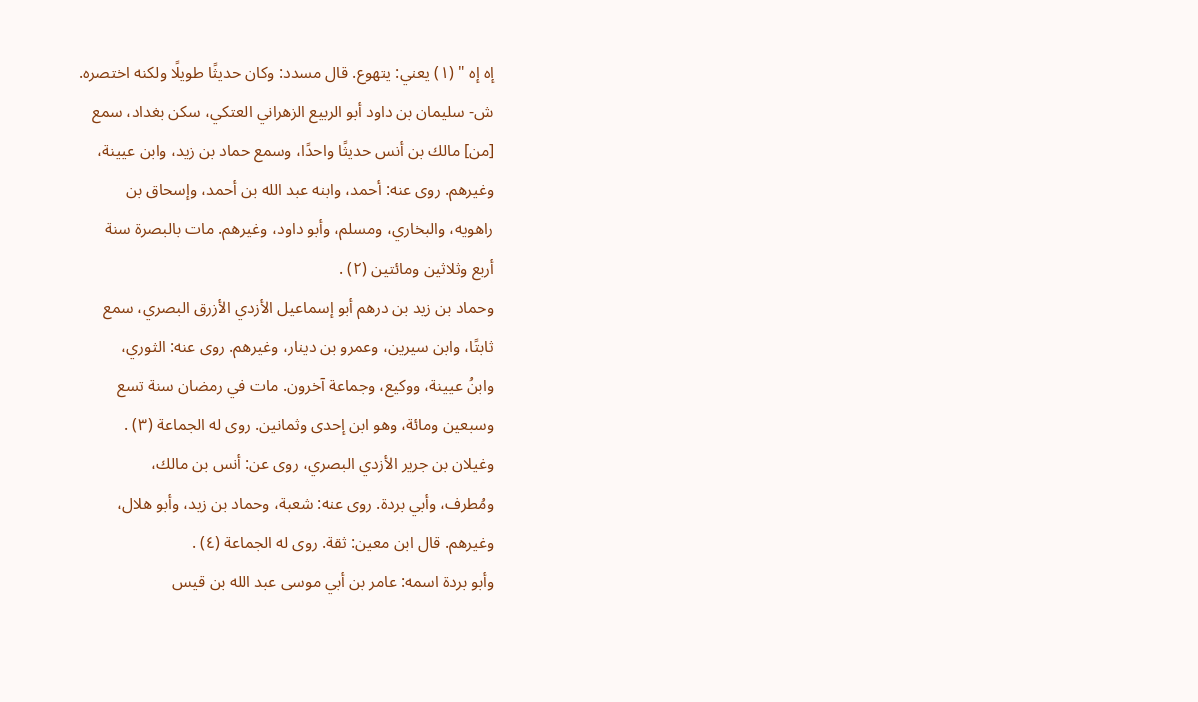إه إه " (١) يعني: يتهوع. قال مسدد: وكان حديثًا طويلًا ولكنه اختصره.
ش- سليمان بن داود أبو الربيع الزهراني العتكي، سكن بغداد، سمع
[من] مالك بن أنس حديثًا واحدًا، وسمع حماد بن زيد، وابن عيينة،
وغيرهم. روى عنه: أحمد، وابنه عبد الله بن أحمد، وإسحاق بن
راهويه، والبخاري، ومسلم، وأبو داود، وغيرهم. مات بالبصرة سنة
أربع وثلاثين ومائتين (٢) .
وحماد بن زيد بن درهم أبو إسماعيل الأزدي الأزرق البصري، سمع
ثابتًا، وابن سيرين، وعمرو بن دينار، وغيرهم. روى عنه: الثوري،
وابنُ عيينة، ووكيع، وجماعة آخرون. مات في رمضان سنة تسع
وسبعين ومائة، وهو ابن إحدى وثمانين. روى له الجماعة (٣) .
وغيلان بن جرير الأزدي البصري، روى عن: أنس بن مالك،
ومُطرف، وأبي بردة. روى عنه: شعبة، وحماد بن زيد، وأبو هلال،
وغيرهم. قال ابن معين: ثقة. روى له الجماعة (٤) .
وأبو بردة اسمه: عامر بن أبي موسى عبد الله بن قيس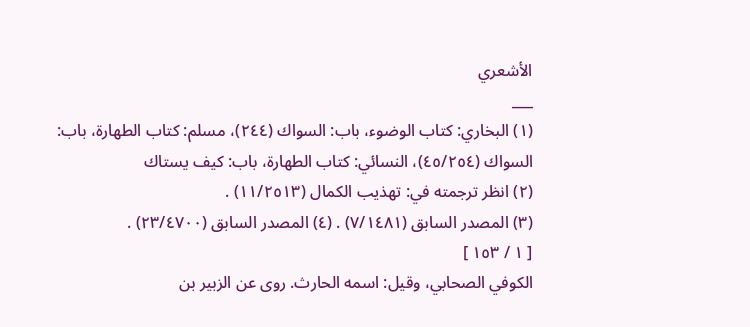الأشعري
___
(١) البخاري: كتاب الوضوء، باب: السواك (٢٤٤)، مسلم: كتاب الطهارة، باب: السواك (٤٥/٢٥٤)، النسائي: كتاب الطهارة، باب: كيف يستاك
(٢) انظر ترجمته في: تهذيب الكمال (١١/٢٥١٣) .
(٣) المصدر السابق (٧/١٤٨١) . (٤) المصدر السابق (٢٣/٤٧٠٠) .
[ ١ / ١٥٣ ]
الكوفي الصحابي، وقيل: اسمه الحارث. روى عن الزبير بن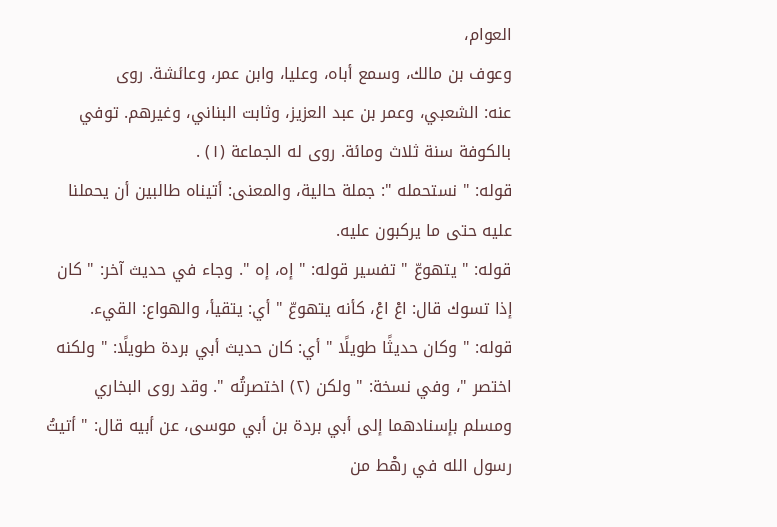العوام،
وعوف بن مالك، وسمع أباه، وعليا، وابن عمر، وعائشة. روى
عنه: الشعبي، وعمر بن عبد العزيز، وثابت البناني، وغيرهم. توفي
بالكوفة سنة ثلاث ومائة. روى له الجماعة (١) .
قوله: " نستحمله ": جملة حالية، والمعنى: أتيناه طالبين أن يحملنا
عليه حتى ما يركبون عليه.
قوله: " يتهوعّ " تفسير قوله: " إه، إه ". وجاء في حديث آخر: " كان
إذا تسوك قال: اعْ اعْ، كأنه يتهوعّ " أي: يتقيأ، والهواع: القيء.
قوله: " وكان حديثًا طويلًا " أي: كان حديث أبي بردة طويلًا: " ولكنه
اختصر "، وفي نسخة: " ولكن (٢) اختصرتُه ". وقد روى البخاري
ومسلم بإسنادهما إلى أبي بردة بن أبي موسى، عن أبيه قال: " أتيتُ
رسول الله في رهْط من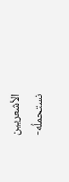الأشعريين نستحملُه-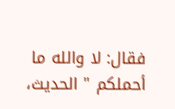فقال: لا والله ما
أحملكم " الحديث،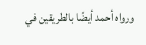ورواه أحمد أيضًا بالطريقين في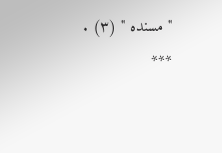" مسنده " (٣) .
***